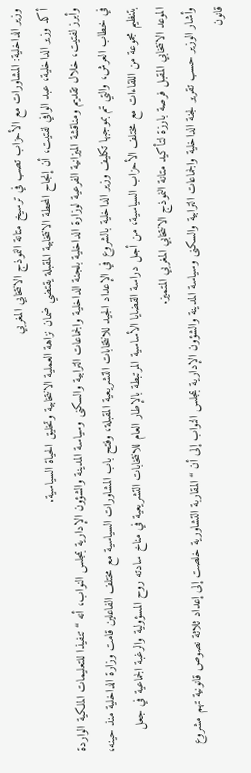وزير الداخلية: المشاورات مع الأحزاب تصب في ترسيخ متانة النموذج الانتخابي المغربي
أكد وزير الداخلية، عبد الوافي لفتيت، أن إنجاح المحطة الانتخابية المقبلة يقتضي ضمان نزاهة العملية الانتخابية وتخليق الحياة السياسية.
وأبرز لفتيت، خلال تقديم ومناقشة الميزانية الفرعية لوزارة الداخلية بلجنة الداخلية والجماعات الترابية والسكنى وسياسة المدينة والشؤون الإدارية بمجلس النواب، أنه “تنفيذا للتعليمات الملكية الواردة في خطاب العرش، والتي تم بموجبها تكليف وزير الداخلية بالشروع في الإعداد الجيد للانتخابات التشريعية المقبلة، وفتح باب المشاورات السياسية مع مختلف الفاعلين قامت وزارة الداخلية منذ حينه، بتنظيم مجموعة من اللقاءات مع مختلف الأحزاب السياسية، من أجل دراسة القضايا الأساسية المرتبطة بالإطار العام للانتخابات التشريعية في مناخ سادته روح المسؤولية والرغبة الجماعية في جعل الموعد الانتخابي المقبل فرصة بارزة لتأكيد متانة النموذج الانتخابي المغربي المتميز.
وأشار الوزير حسب تقرير لجنة الداخلية والجماعات الترابية والسكنى وسياسة المدينة والشؤون الإدارية بمجلس النواب إلى أن “المقاربة التشاورية خلصت إلى إعداد ثلاثة نصوص قانونية تهم مشروع قانون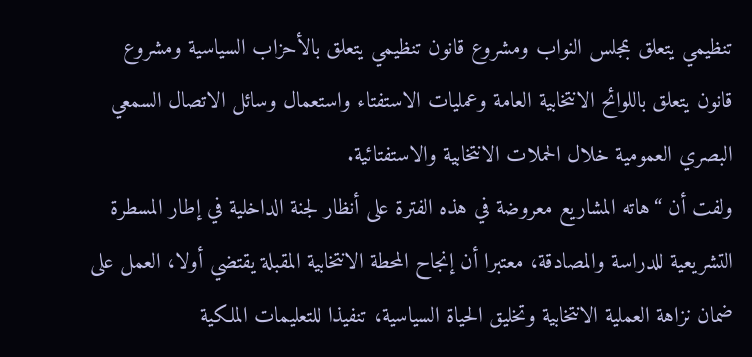تنظيمي يتعلق بمجلس النواب ومشروع قانون تنظيمي يتعلق بالأحزاب السياسية ومشروع قانون يتعلق باللوائح الانتخابية العامة وعمليات الاستفتاء واستعمال وسائل الاتصال السمعي البصري العمومية خلال الحملات الانتخابية والاستفتائية.
ولفت أن “هاته المشاريع معروضة في هذه الفترة على أنظار لجنة الداخلية في إطار المسطرة التشريعية للدراسة والمصادقة، معتبرا أن إنجاح المحطة الانتخابية المقبلة يقتضي أولا، العمل على ضمان نزاهة العملية الانتخابية وتخليق الحياة السياسية، تنفيذا للتعليمات الملكية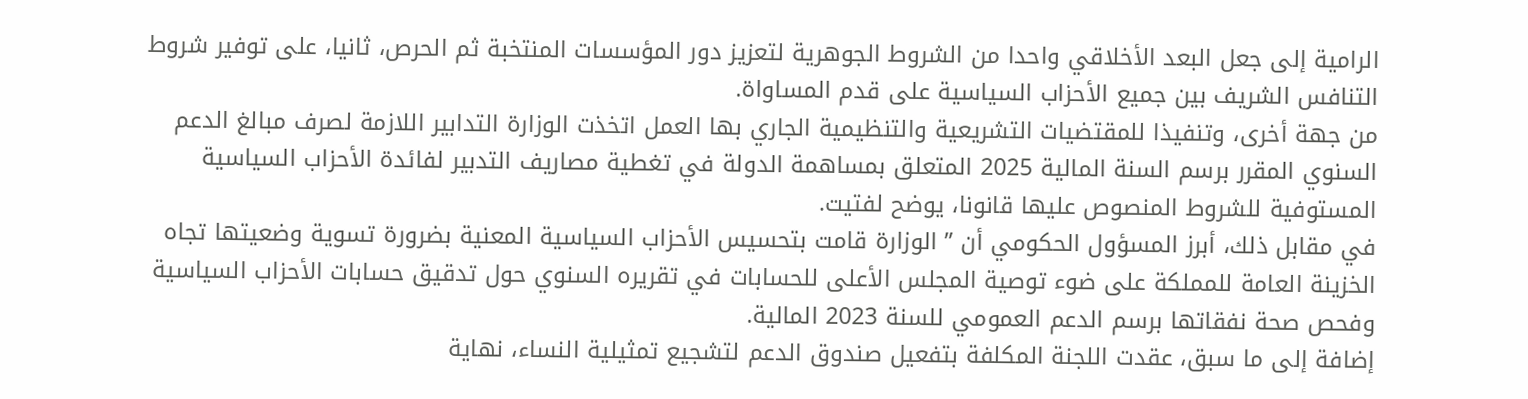الرامية إلى جعل البعد الأخلاقي واحدا من الشروط الجوهرية لتعزيز دور المؤسسات المنتخبة ثم الحرص، ثانيا، على توفير شروط التنافس الشريف بين جميع الأحزاب السياسية على قدم المساواة.
من جهة أخرى، وتنفيذا للمقتضيات التشريعية والتنظيمية الجاري بها العمل اتخذت الوزارة التدابير اللازمة لصرف مبالغ الدعم السنوي المقرر برسم السنة المالية 2025 المتعلق بمساهمة الدولة في تغطية مصاريف التدبير لفائدة الأحزاب السياسية المستوفية للشروط المنصوص عليها قانونا، يوضح لفتيت.
في مقابل ذلك، أبرز المسؤول الحكومي أن ” الوزارة قامت بتحسيس الأحزاب السياسية المعنية بضرورة تسوية وضعيتها تجاه الخزينة العامة للمملكة على ضوء توصية المجلس الأعلى للحسابات في تقريره السنوي حول تدقيق حسابات الأحزاب السياسية وفحص صحة نفقاتها برسم الدعم العمومي للسنة 2023 المالية.
إضافة إلى ما سبق، عقدت اللجنة المكلفة بتفعيل صندوق الدعم لتشجيع تمثيلية النساء، نهاية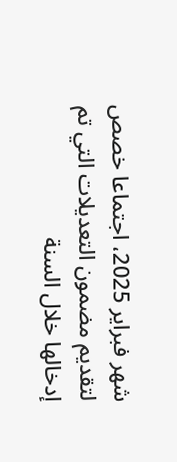شهر فبراير 2025، اجتماعا خصص لتقديم مضمون التعديلات التي تم إدخالها خلال السنة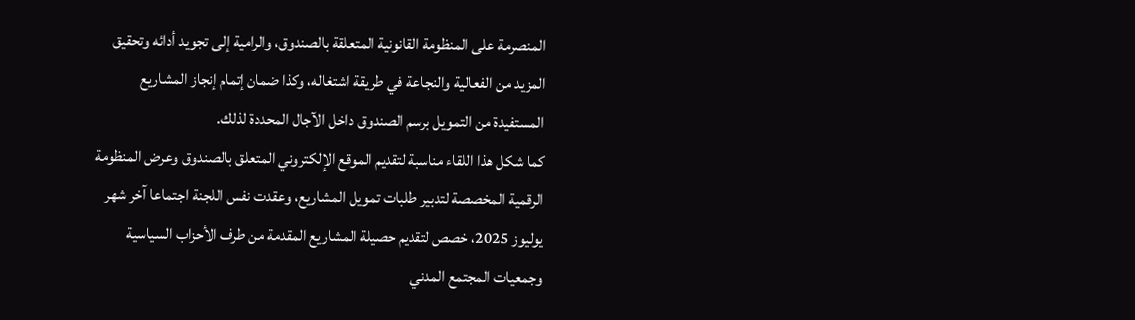المنصرمة على المنظومة القانونية المتعلقة بالصندوق، والرامية إلى تجويد أدائه وتحقيق المزيد من الفعالية والنجاعة في طريقة اشتغاله، وكذا ضمان إتمام إنجاز المشاريع المستفيدة من التمويل برسم الصندوق داخل الآجال المحددة لذلك.
كما شكل هذا اللقاء مناسبة لتقديم الموقع الإلكتروني المتعلق بالصندوق وعرض المنظومة الرقمية المخصصة لتدبير طلبات تمويل المشاريع، وعقدت نفس اللجنة اجتماعا آخر شهر يوليوز 2025، خصص لتقديم حصيلة المشاريع المقدمة من طرف الأحزاب السياسية وجمعيات المجتمع المدني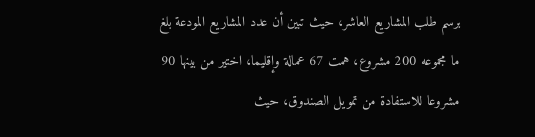برسم طلب المشاريع العاشر، حيث تبين أن عدد المشاريع المودعة بلغ ما مجموعه 200 مشروع، همت 67 عمالة وإقليما، اختير من بينها 90 مشروعا للاستفادة من تمويل الصندوق، حيث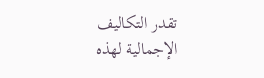تقدر التكاليف الإجمالية لهذه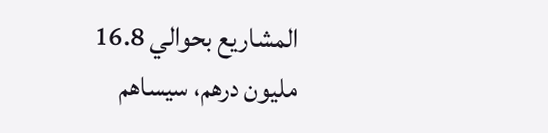المشاريع بحوالي 16.8 مليون درهم، سيساهم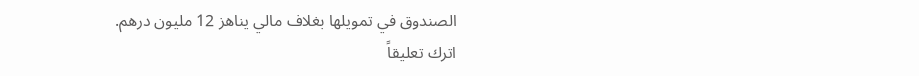الصندوق في تمويلها بغلاف مالي يناهز 12 مليون درهم.
اترك تعليقاً